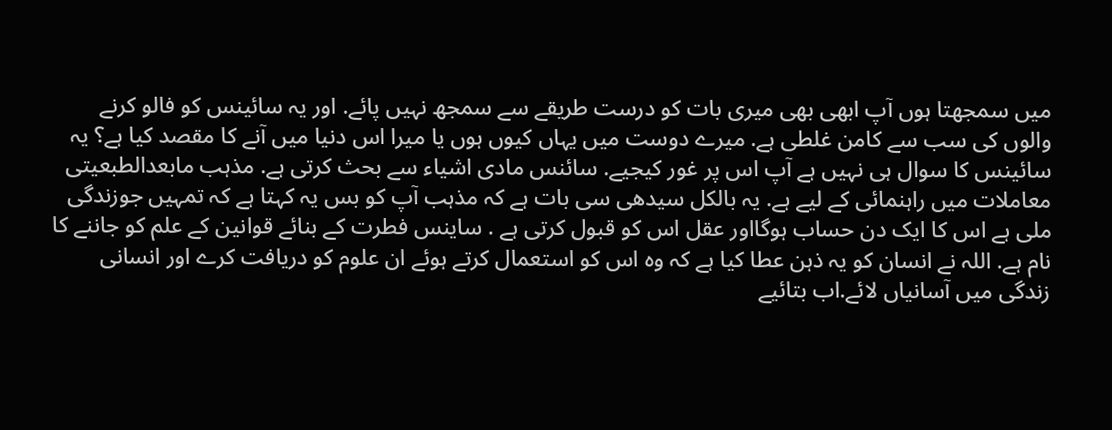میں سمجھتا ہوں آپ ابھی بھی میری بات کو درست طریقے سے سمجھ نہیں پائے. اور یہ سائینس کو فالو کرنے والوں کی سب سے کامن غلطی ہے. میرے دوست میں یہاں کیوں ہوں یا میرا اس دنیا میں آنے کا مقصد کیا ہے؟ یہ سائینس کا سوال ہی نہیں ہے آپ اس پر غور کیجیے. سائنس مادی اشیاء سے بحث کرتی ہے. مذہب مابعدالطبعیتی معاملات میں راہنمائی کے لیے ہے. یہ بالکل سیدھی سی بات ہے کہ مذہب آپ کو بس یہ کہتا ہے کہ تمہیں جوزندگی ملی ہے اس کا ایک دن حساب ہوگااور عقل اس کو قبول کرتی ہے . ساینس فطرت کے بنائے قوانین کے علم کو جاننے کا نام ہے. اللہ نے انسان کو یہ ذہن عطا کیا ہے کہ وہ اس کو استعمال کرتے ہوئے ان علوم کو دریافت کرے اور انسانی زندگی میں آسانیاں لائے.اب بتائیے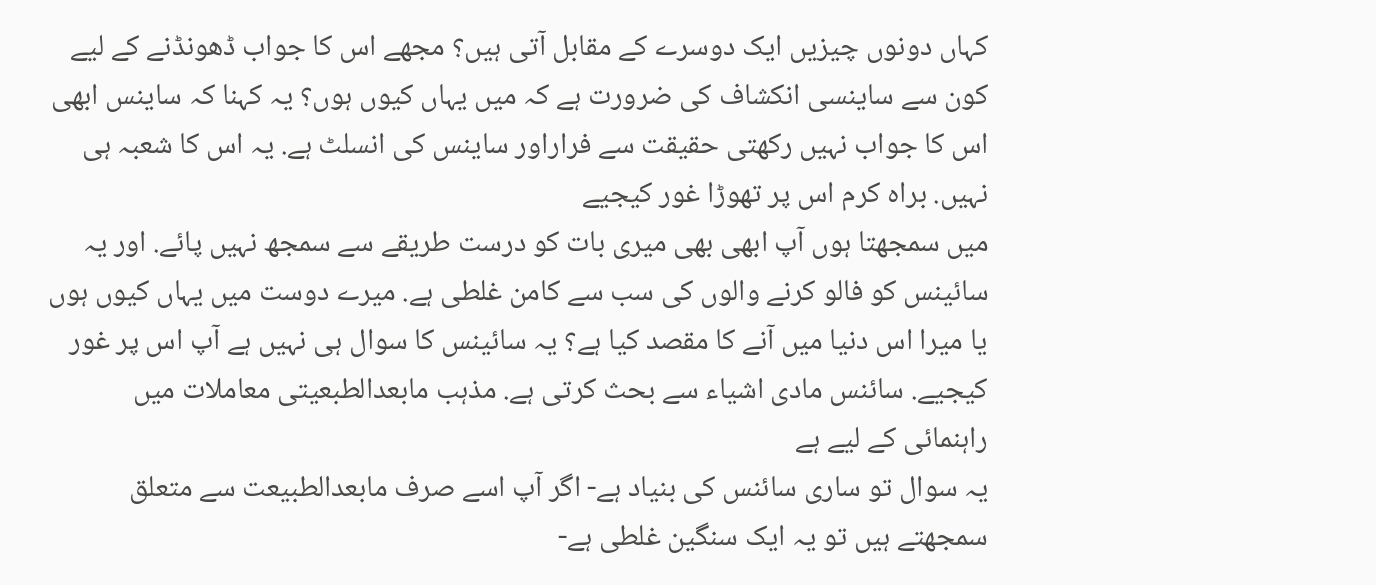کہاں دونوں چیزیں ایک دوسرے کے مقابل آتی ہیں؟ مجھے اس کا جواب ڈھونڈنے کے لیے کون سے ساینسی انکشاف کی ضرورت ہے کہ میں یہاں کیوں ہوں؟ یہ کہنا کہ ساینس ابھی اس کا جواب نہیں رکھتی حقیقت سے فراراور ساینس کی انسلٹ ہے. یہ اس کا شعبہ ہی نہیں. براہ کرم اس پر تھوڑا غور کیجیے
میں سمجھتا ہوں آپ ابھی بھی میری بات کو درست طریقے سے سمجھ نہیں پائے. اور یہ سائینس کو فالو کرنے والوں کی سب سے کامن غلطی ہے. میرے دوست میں یہاں کیوں ہوں یا میرا اس دنیا میں آنے کا مقصد کیا ہے؟ یہ سائینس کا سوال ہی نہیں ہے آپ اس پر غور کیجیے. سائنس مادی اشیاء سے بحث کرتی ہے. مذہب مابعدالطبعیتی معاملات میں راہنمائی کے لیے ہے
یہ سوال تو ساری سائنس کی بنیاد ہے- اگر آپ اسے صرف مابعدالطبیعت سے متعلق سمجھتے ہیں تو یہ ایک سنگین غلطی ہے-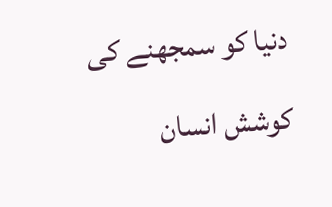دنیا کو سمجھنے کی کوشش انسان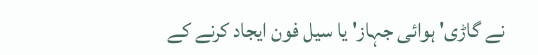نے گاڑی' ہوائی جہاز' یا سیل فون ایجاد کرنے کے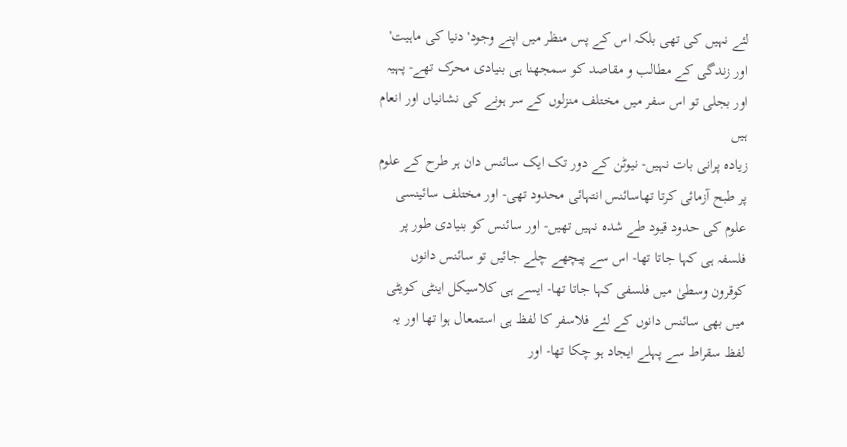لئے نہیں کی تھی بلکہ اس کے پس منظر میں اپنے وجود' دنیا کی ماہیت' اور زندگی کے مطالب و مقاصد کو سمجھنا ہی بنیادی محرک تھے- پہیہ اور بجلی تو اس سفر میں مختلف منزلوں کے سر ہونے کی نشانیاں اور انعام ہیں
زیادہ پرانی بات نہیں- نیوٹن کے دور تک ایک سائنس دان ہر طرح کے علوم پر طبح آزمائی کرتا تھاسائنس انتہائی محدود تھی- اور مختلف سائینسی علوم کی حدود قیود طے شدہ نہیں تھیں- اور سائنس کو بنیادی طور پر فلسفہ ہی کہا جاتا تھا- اس سے پیچھے چلے جائیں تو سائنس دانوں کوقرون وسطیٰ میں فلسفی کہا جاتا تھا- ایسے ہی کلاسیکل اینٹی کویٹی میں بھی سائنس دانوں کے لئے فلاسفر کا لفظ ہی استمعال ہوا تھا اور یہ لفظ سقراط سے پہلے ایجاد ہو چکا تھا- اور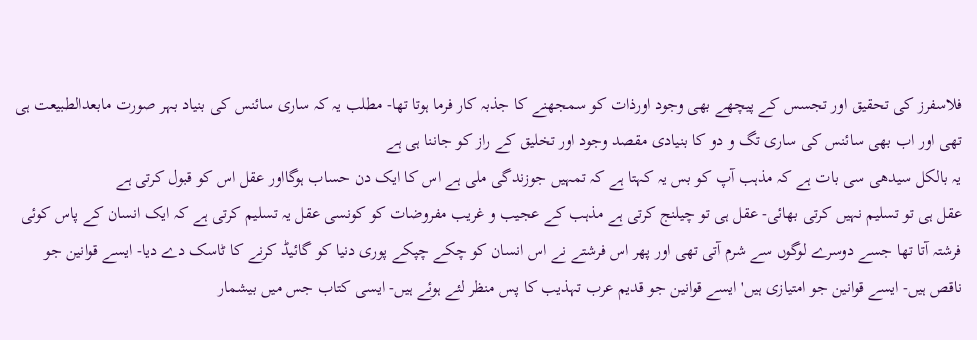فلاسفرز کی تحقیق اور تجسس کے پیچھے بھی وجود اورذات کو سمجھنے کا جذبہ کار فرما ہوتا تھا- مطلب یہ کہ ساری سائنس کی بنیاد بہر صورت مابعدالطبیعت ہی تھی اور اب بھی سائنس کی ساری تگ و دو کا بنیادی مقصد وجود اور تخلیق کے راز کو جاننا ہی ہے
یہ بالکل سیدھی سی بات ہے کہ مذہب آپ کو بس یہ کہتا ہے کہ تمہیں جوزندگی ملی ہے اس کا ایک دن حساب ہوگااور عقل اس کو قبول کرتی ہے
عقل ہی تو تسلیم نہیں کرتی بھائی- عقل ہی تو چیلنج کرتی ہے مذہب کے عجیب و غریب مفروضات کو کونسی عقل یہ تسلیم کرتی ہے کہ ایک انسان کے پاس کوئی فرشتہ آتا تھا جسے دوسرے لوگوں سے شرم آتی تھی اور پھر اس فرشتے نے اس انسان کو چکے چپکے پوری دنیا کو گائیڈ کرنے کا ٹاسک دے دیا- ایسے قوانین جو ناقص ہیں- ایسے قوانین جو امتیازی ہیں' ایسے قوانین جو قدیم عرب تہذیب کا پس منظر لئے ہوئے ہیں- ایسی کتاب جس میں بیشمار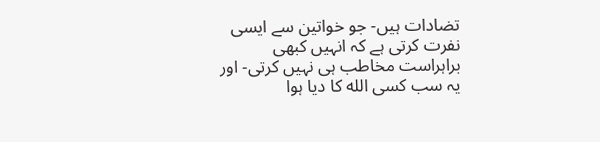تضادات ہیں- جو خواتین سے ایسی نفرت کرتی ہے کہ انہیں کبھی براہراست مخاطب ہی نہیں کرتی- اور یہ سب کسی الله کا دیا ہوا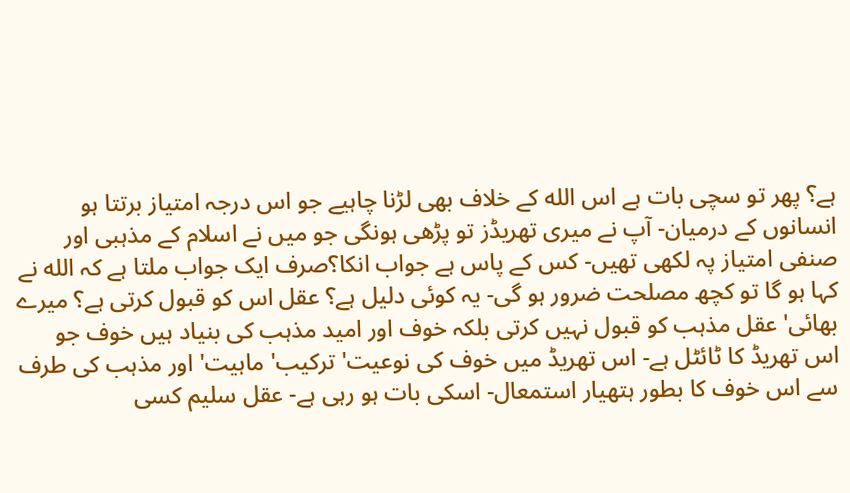ہے؟ پھر تو سچی بات ہے اس الله کے خلاف بھی لڑنا چاہیے جو اس درجہ امتیاز برتتا ہو انسانوں کے درمیان- آپ نے میری تھریڈز تو پڑھی ہونگی جو میں نے اسلام کے مذہبی اور صنفی امتیاز پہ لکھی تھیں- کس کے پاس ہے جواب انکا؟صرف ایک جواب ملتا ہے کہ الله نے کہا ہو گا تو کچھ مصلحت ضرور ہو گی- یہ کوئی دلیل ہے؟ عقل اس کو قبول کرتی ہے؟ میرے بھائی' عقل مذہب کو قبول نہیں کرتی بلکہ خوف اور امید مذہب کی بنیاد ہیں خوف جو اس تھریڈ کا ٹائٹل ہے- اس تھریڈ میں خوف کی نوعیت' ترکیب' ماہیت' اور مذہب کی طرف سے اس خوف کا بطور ہتھیار استمعال- اسکی بات ہو رہی ہے- عقل سلیم کسی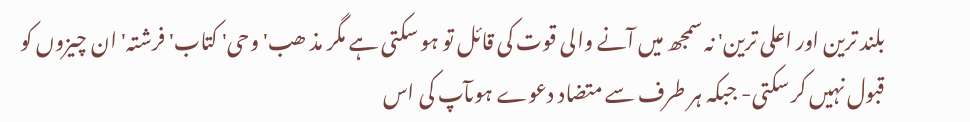بلند ترین اور اعلی ترین' نہ سمجھ میں آنے والی قوت کی قائل تو ہو سکتی ہے مگر مذ ھب' وحی' کتاب' فرشتہ' ان چیزوں کو قبول نہیں کر سکتی- جبکہ ہر طرف سے متضاد دعوے ہوںآپ کی اس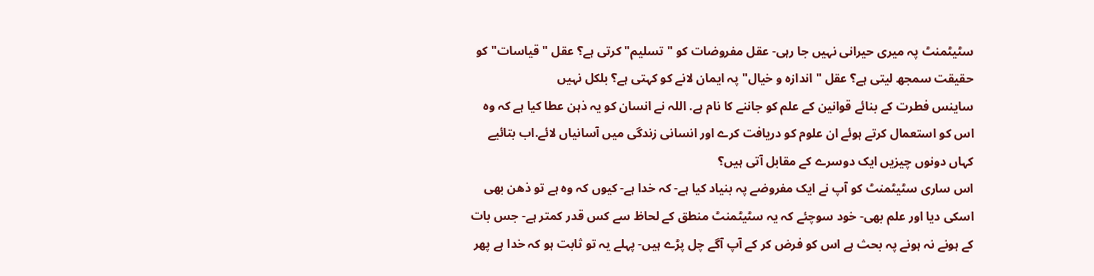سٹیٹمنٹ پہ میری حیرانی نہیں جا رہی- عقل مفروضات کو "تسلیم" کرتی ہے؟ عقل "قیاسات" کو حقیقت سمجھ لیتی ہے؟ عقل "اندازہ و خیال" پہ ایمان لانے کو کہتی ہے؟ بلکل نہیں
ساینس فطرت کے بنائے قوانین کے علم کو جاننے کا نام ہے. اللہ نے انسان کو یہ ذہن عطا کیا ہے کہ وہ اس کو استعمال کرتے ہوئے ان علوم کو دریافت کرے اور انسانی زندگی میں آسانیاں لائے.اب بتائیے کہاں دونوں چیزیں ایک دوسرے کے مقابل آتی ہیں؟
اس ساری سٹیٹمنٹ کو آپ نے ایک مفروضے پہ بنیاد کیا ہے- کہ خدا ہے- کیوں کہ وہ ہے تو ذھن بھی اسکی دیا اور علم بھی- خود سوچئے کہ یہ سٹیٹمنٹ منطق کے لحاظ سے کس قدر کمتر ہے- جس بات کے ہونے نہ ہونے پہ بحث ہے اس کو فرض کر کے آپ آگے چل پڑے ہیں- پہلے یہ تو ثابت ہو کہ خدا ہے پھر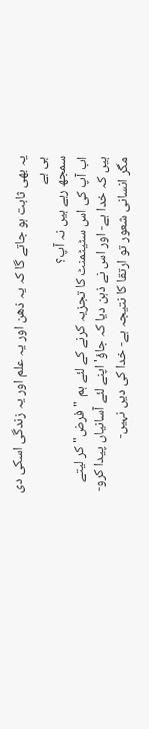یہ بھی ثابت ہو جاتے گا کہ یہ ذھن اور یہ علم اور یہ زندگی اسکی دی ہی ہے
سمجھ رہے ہیں نہ آپ؟
اب آپ کی اس سٹیٹمنٹ کا تجزیہ کرنے کے لئے ہم "فرض" کر لیتے ہیں کہ خدا ہے- اور اس نے ذہن دیا کہ جاؤ' اپنے لئے آسانیاں پیدا کرو- مگر انسانی شعور تو ارتقا کا نتیجہ ہے- خدا کی دیں نہیں-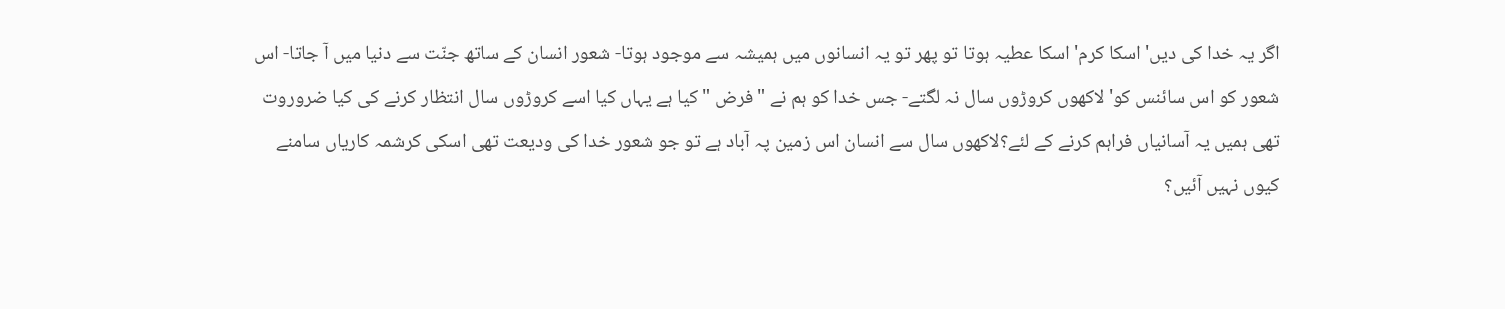اگر یہ خدا کی دیں' اسکا کرم' اسکا عطیہ ہوتا تو پھر تو یہ انسانوں میں ہمیشہ سے موجود ہوتا- شعور انسان کے ساتھ جنّت سے دنیا میں آ جاتا- اس شعور کو اس سائنس کو' لاکھوں کروڑوں سال نہ لگتے- جس خدا کو ہم نے "فرض " کیا ہے یہاں کیا اسے کروڑوں سال انتظار کرنے کی کیا ضروروت تھی ہمیں یہ آسانیاں فراہم کرنے کے لئے؟لاکھوں سال سے انسان اس زمین پہ آباد ہے تو جو شعور خدا کی ودیعت تھی اسکی کرشمہ کاریاں سامنے کیوں نہیں آئیں؟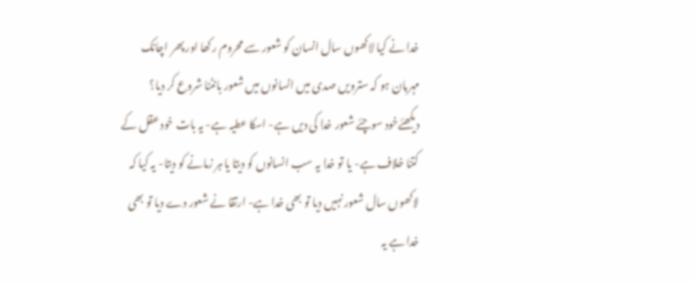خدا نے کیا لاکھوں سال انسان کو شعور سے محروم رکھا اور پھر اچانک مہربان ہو کہ سترویں صدی میں انسانوں میں شعور بانٹنا شروع کر دیا؟
دیکھئےخود سوچئے شعور خدا کی دیں ہے- اسکا عطیہ ہے- یہ بات خود عقل کے کتنا خلاف ہے- یا تو خدا یہ سب انسانوں کو دیتا یا ہر زمانے کو دیتا- یہ کیا کہ لاکھوں سال شعور نہیں دیا تو بھی خدا ہے- ارتقا نے شعور دے دیا تو بھی خدا ہے یہ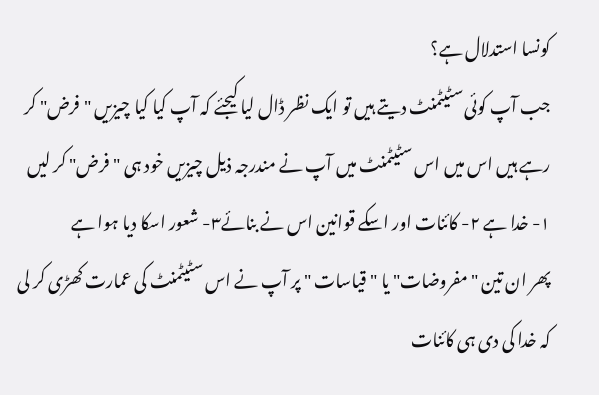کونسا استدلال ہے؟
جب آپ کوئی سٹیٹمنٹ دیتے ہیں تو ایک نظر ڈال لیا کیجئے کہ آپ کیا کیا چیزیں "فرض" کر رہے ہیں اس میں اس سٹیٹمنٹ میں آپ نے مندرجہ ذیل چیزیں خود ہی "فرض" کر لیں
١- خدا ہے ٢- کائنات اور اسکے قوانین اس نے بنائے٣- شعور اسکا دیا ہوا ہے
پھر ان تین "مفروضات" یا "قیاسات " پر آپ نے اس سٹیٹمنٹ کی عمارت کھڑی کر لی کہ خدا کی دی ہی کائنات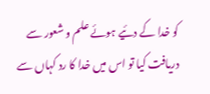کو خدا کے دئیے ہوئے علم و شعور سے دریافت کیا تو اس میں خدا کا رد کہاں سے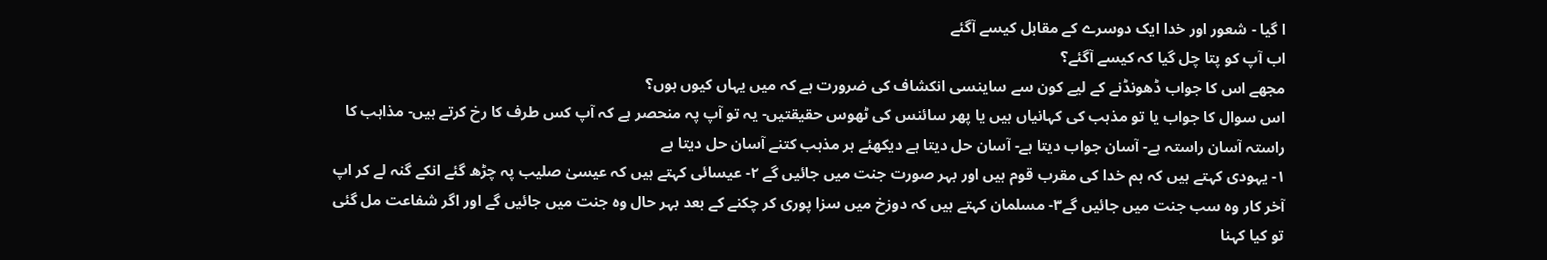ا گیا - شعور اور خدا ایک دوسرے کے مقابل کیسے آگئے
اب آپ کو پتا چل گیا کہ کیسے آگئے؟
مجھے اس کا جواب ڈھونڈنے کے لیے کون سے ساینسی انکشاف کی ضرورت ہے کہ میں یہاں کیوں ہوں؟
اس سوال کا جواب یا تو مذہب کی کہانیاں ہیں یا پھر سائنس کی ٹھوس حقیقتیں- یہ تو آپ پہ منحصر ہے کہ آپ کس طرف کا رخ کرتے ہیں- مذاہب کا راستہ آسان راستہ ہے- آسان جواب دیتا ہے- آسان حل دیتا ہے دیکھئے ہر مذہب کتنے آسان حل دیتا ہے
١- یہودی کہتے ہیں کہ ہم خدا کی مقرب قوم ہیں اور بہر صورت جنت میں جائیں گے ٢- عیسائی کہتے ہیں کہ عیسیٰ صلیب پہ چڑھ گئے انکے گنہ لے کر اپ آخر کار وہ سب جنت میں جائیں گے٣- مسلمان کہتے ہیں کہ دوزخ میں سزا پوری کر چکنے کے بعد بہر حال وہ جنت میں جائیں گے اور اگر شفاعت مل گئی تو کیا کہنا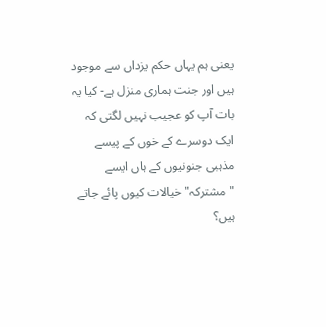یعنی ہم یہاں حکم یزداں سے موجود ہیں اور جنت ہماری منزل ہے- کیا یہ بات آپ کو عجیب نہیں لگتی کہ ایک دوسرے کے خوں کے پیسے مذہبی جنونیوں کے ہاں ایسے "مشترکہ" خیالات کیوں پائے جاتے ہیں؟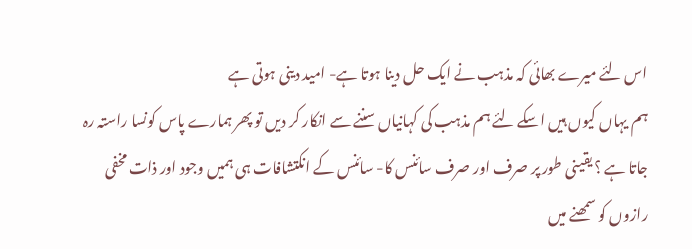اس لئے میرے بھائی کہ مذہب نے ایک حل دینا ہوتا ہے- امید دینی ہوتی ہے
ہم یہاں کیوں ہیں اسکے لئے ہم مذہب کی کہانیاں سننے سے انکار کر دیں تو پھر ہمارے پاس کونسا راستہ رہ جاتا ہے ؟ یقینی طور پر صرف اور صرف سائنس کا- سائنس کے انکتشافات ہی ہمیں وجود اور ذات مخفی رازوں کو سمھنے میں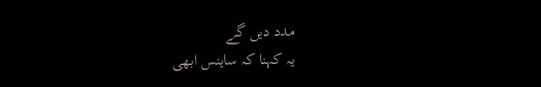مدد دیں گے
یہ کہنا کہ ساینس ابھی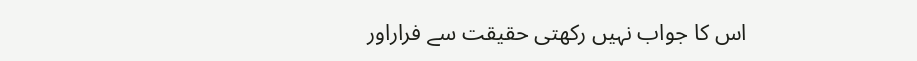اس کا جواب نہیں رکھتی حقیقت سے فراراور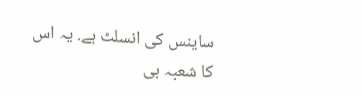ساینس کی انسلٹ ہے. یہ اس کا شعبہ ہی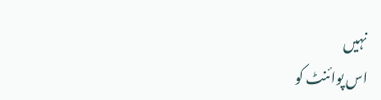نہیں
اس پوائنٹ کو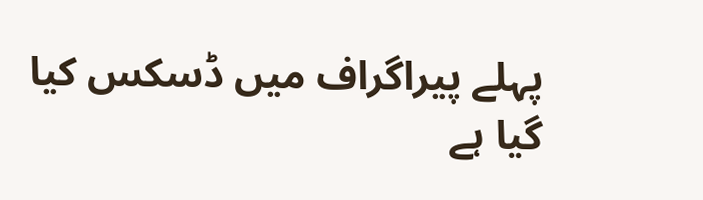پہلے پیراگراف میں ڈسکس کیا گیا ہے